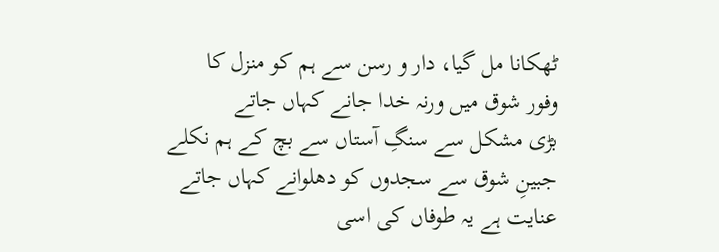ٹھکانا مل گیا، دار و رسن سے ہم کو منزل کا
وفور شوق میں ورنہ خدا جانے کہاں جاتے
بڑی مشکل سے سنگِ آستاں سے بچ کے ہم نکلے
جبینِ شوق سے سجدوں کو دھلوانے کہاں جاتے
عنایت ہے یہ طوفاں کی اسی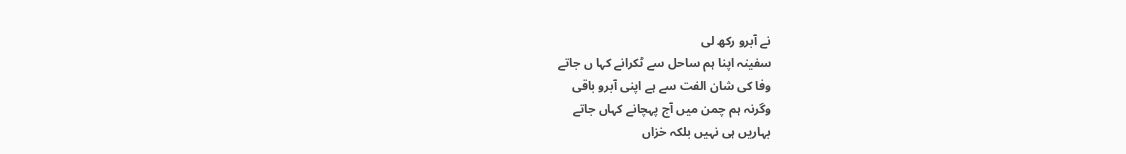نے آبرو رکھ لی
سفینہ اپنا ہم ساحل سے ٹکرانے کہا ں جاتے
وفا کی شان الفت سے ہے اپنی آبرو باقی
وگرنہ ہم چمن میں آج پہچانے کہاں جاتے
بہاریں ہی نہیں بلکہ خزاں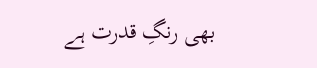بھی رنگِ قدرت ہے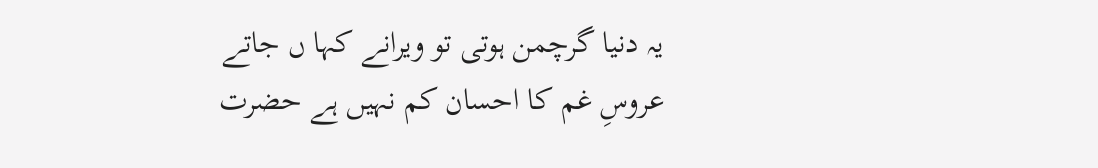یہ دنیا گرچمن ہوتی تو ویرانے کہا ں جاتے
عروسِ غم کا احسان کم نہیں ہے حضرت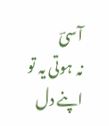آسیؔ
نہ ہوتی یہ تو اپنے دل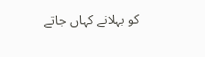کو بہلانے کہاں جاتے